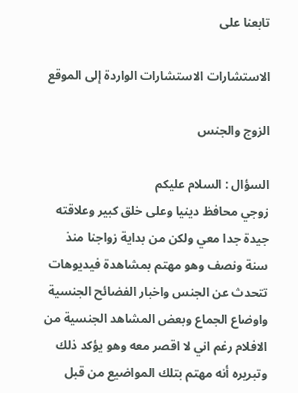تابعنا على

الاستشارات الاستشارات الواردة إلى الموقع

الزوج والجنس

السؤال : السلام عليكم
زوجي محافظ دينيا وعلى خلق كبير وعلاقته جيدة جدا معي ولكن من بداية زواجنا منذ سنة ونصف وهو مهتم بمشاهدة فيديوهات تتحدث عن الجنس واخبار الفضائح الجنسية واوضاع الجماع وبعض المشاهد الجنسية من الافلام رغم اني لا اقصر معه وهو يؤكد ذلك وتبريره أنه مهتم بتلك المواضيع من قبل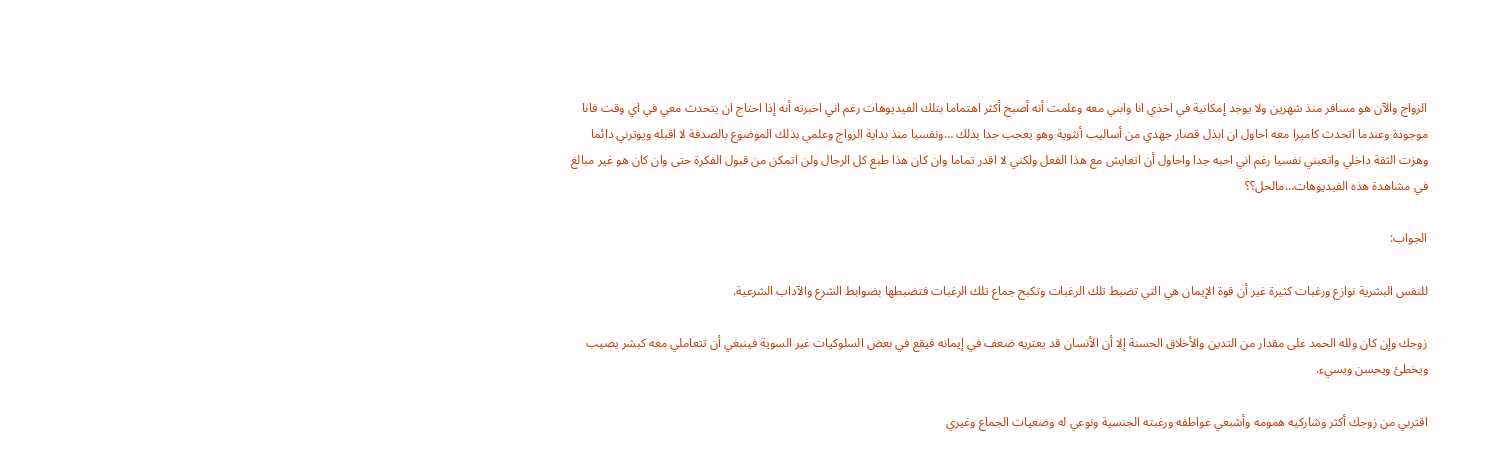الزواج والآن هو مسافر منذ شهرين ولا يوجد إمكانية في اخذي انا وابني معه وعلمت أنه أصبح أكثر اهتماما بتلك الفيديوهات رغم اني اخبرته أنه إذا احتاج ان يتحدث معي في اي وقت فانا موجودة وعندما اتحدث كاميرا معه احاول ان ابذل قصار جهدي من أساليب أنثوية وهو يعجب جدا بذلك …ونفسيا منذ بداية الزواج وعلمي بذلك الموضوع بالصدفة لا اقبله ويوترني دائما وهزت الثقة داخلي واتعبني نفسيا رغم اني احبه جدا واحاول أن اتعايش مع هذا الفعل ولكني لا اقدر تماما وان كان هذا طبع كل الرجال ولن اتمكن من قبول الفكرة حتى وان كان هو غير مبالغ في مشاهدة هذه الفيديوهات…مالحل؟؟

الجواب:

للنفس البشرية نوازع ورغبات كثيرة غير أن قوة الإيمان هي التي تضبط تلك الرغبات وتكبح جماع تلك الرغبات فتضبطها بضوابط الشرع والآداب الشرعية.

زوجك وإن كان ولله الحمد على مقدار من التدين والأخلاق الحسنة إلا أن الأنسان قد يعتريه ضعف في إيمانه فيقع في بعض السلوكيات غير السوية فينبغي أن تتعاملي معه كبشر يصيب ويخطئ ويحسن ويسيء.

اقتربي من زوجك أكثر وشاركيه همومه وأشبعي عواطفه ورغبته الجنسية ونوعي له وضعيات الجماع وغيري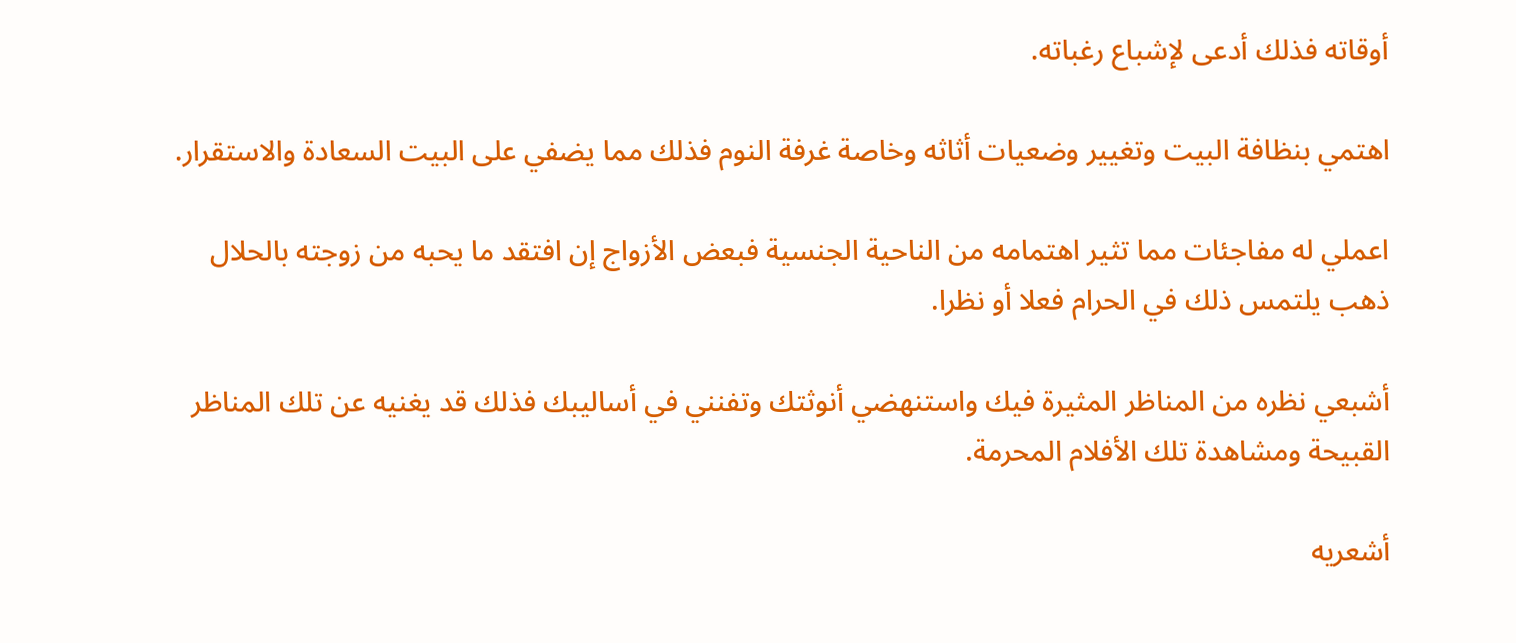أوقاته فذلك أدعى لإشباع رغباته.

اهتمي بنظافة البيت وتغيير وضعيات أثاثه وخاصة غرفة النوم فذلك مما يضفي على البيت السعادة والاستقرار.

اعملي له مفاجئات مما تثير اهتمامه من الناحية الجنسية فبعض الأزواج إن افتقد ما يحبه من زوجته بالحلال ذهب يلتمس ذلك في الحرام فعلا أو نظرا.

أشبعي نظره من المناظر المثيرة فيك واستنهضي أنوثتك وتفنني في أساليبك فذلك قد يغنيه عن تلك المناظر القبيحة ومشاهدة تلك الأفلام المحرمة.

أشعريه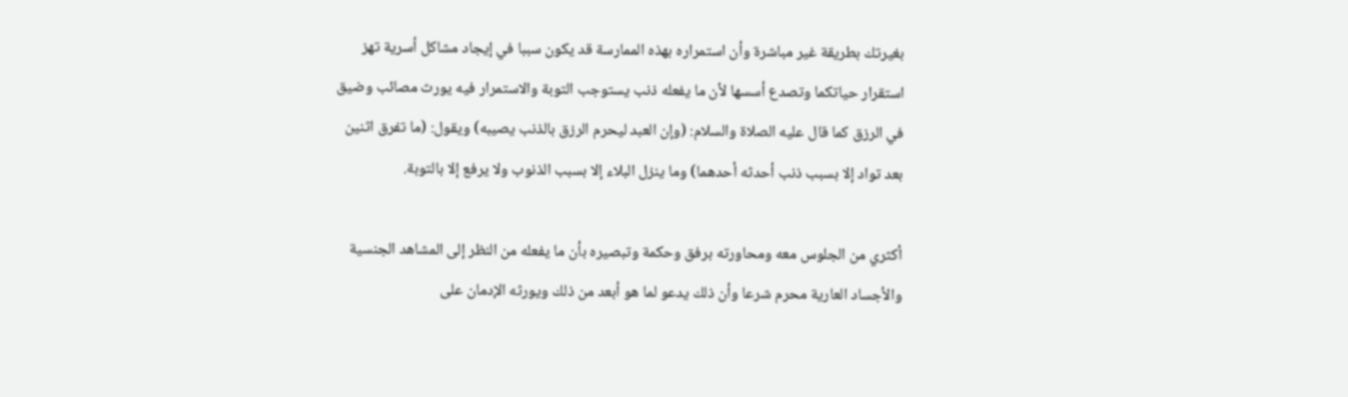بغيرتك بطريقة غير مباشرة وأن استمراره بهذه الممارسة قد يكون سببا في إيجاد مشاكل أسرية تهز استقرار حياتكما وتصدع أسسها لأن ما يفعله ذنب يستوجب التوبة والاستمرار فيه يورث مصائب وضيق في الرزق كما قال عليه الصلاة والسلام: (وإن العبد ليحرم الرزق بالذنب يصيبه) ويقول: (ما تفرق اثنين بعد تواد إلا بسبب ذنب أحدثه أحدهما) وما ينزل البلاء إلا بسبب الذنوب ولا يرفع إلا بالتوبة.

أكثري من الجلوس معه ومحاورته برفق وحكمة وتبصيره بأن ما يفعله من النظر إلى المشاهد الجنسية والأجساد العارية محرم شرعا وأن ذلك يدعو لما هو أبعد من ذلك ويورثه الإدمان على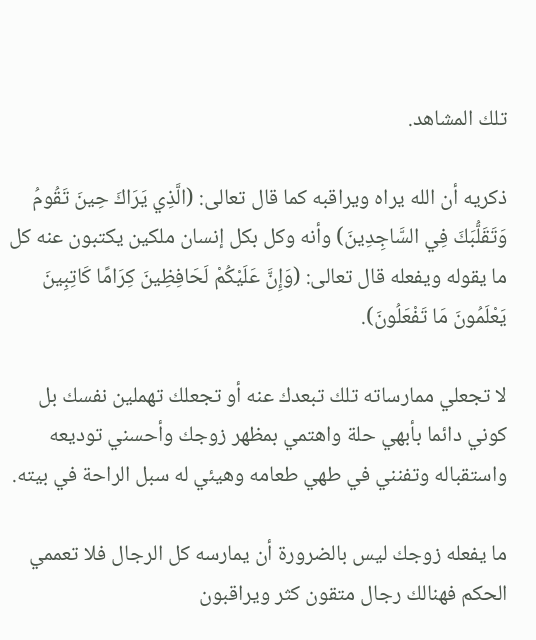تلك المشاهد.

ذكريه أن الله يراه ويراقبه كما قال تعالى: (الَّذِي يَرَاكَ حِينَ تَقُومُ وَتَقَلُّبَكَ فِي السَّاجِدِينَ) وأنه وكل بكل إنسان ملكين يكتبون عنه كل ما يقوله ويفعله قال تعالى: (وَإِنَّ عَلَيْكُمْ لَحَافِظِينَ كِرَامًا كَاتِبِينَ يَعْلَمُونَ مَا تَفْعَلُونَ).

لا تجعلي ممارساته تلك تبعدك عنه أو تجعلك تهملين نفسك بل كوني دائما بأبهي حلة واهتمي بمظهر زوجك وأحسني توديعه واستقباله وتفنني في طهي طعامه وهيئي له سبل الراحة في بيته.

ما يفعله زوجك ليس بالضرورة أن يمارسه كل الرجال فلا تعممي الحكم فهنالك رجال متقون كثر ويراقبون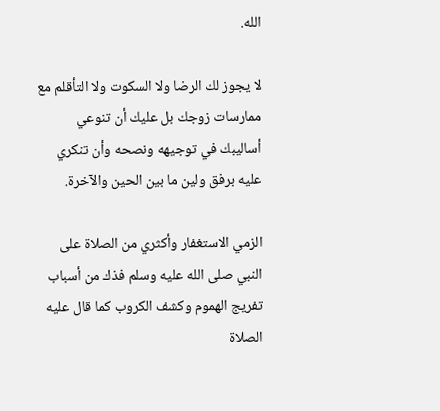الله.

لا يجوز لك الرضا ولا السكوت ولا التأقلم مع ممارسات زوجك بل عليك أن تنوعي أساليبك في توجيهه ونصحه وأن تنكري عليه برفق ولين ما بين الحين والآخرة.

الزمي الاستغفار وأكثري من الصلاة على النبي صلى الله عليه وسلم فذك من أسباب تفريج الهموم وكشف الكروب كما قال عليه الصلاة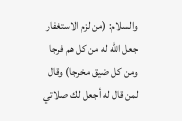والسلام: (من لزم الاستغفار جعل الله له من كل هم فرجا ومن كل ضيق مخرجا) وقال لمن قال له أجعل لك صلاتي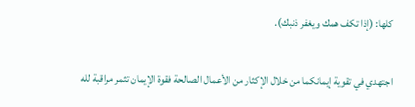كلها: (إذا تكف همك ويغفر ذنبك).

اجتهدي في تقوية إيمانكما من خلال الإكثار من الأعمال الصالحة فقوة الإيمان تثمر مراقبة لله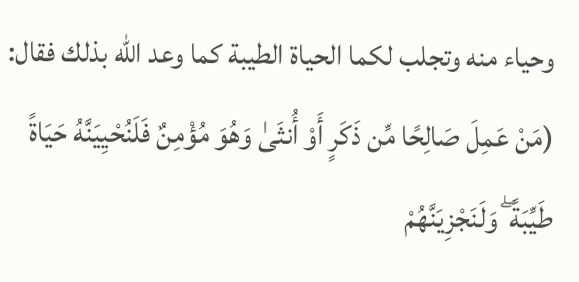وحياء منه وتجلب لكما الحياة الطيبة كما وعد الله بذلك فقال: (مَنْ عَمِلَ صَالِحًا مِّن ذَكَرٍ أَوْ أُنثَىٰ وَهُوَ مُؤْمِنٌ فَلَنُحْيِيَنَّهُ حَيَاةً طَيِّبَةً ۖ وَلَنَجْزِيَنَّهُمْ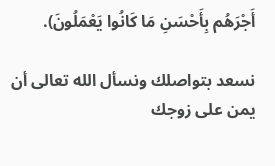أَجْرَهُم بِأَحْسَنِ مَا كَانُوا يَعْمَلُونَ).

نسعد بتواصلك ونسأل الله تعالى أن يمن على زوجك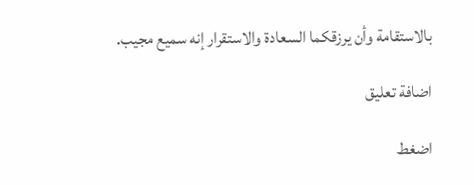بالاستقامة وأن يرزقكما السعادة والاستقرار إنه سميع مجيب.

اضافة تعليق

اضغط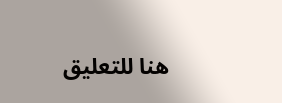هنا للتعليق